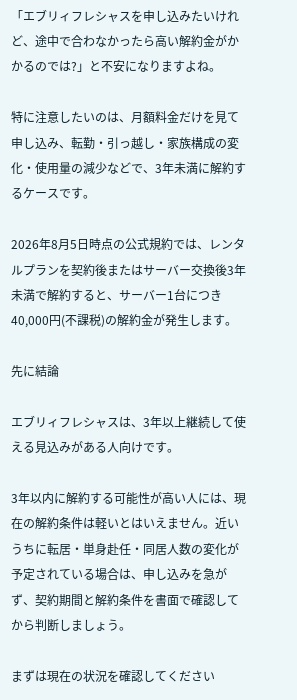「エブリィフレシャスを申し込みたいけれど、途中で合わなかったら高い解約金がかかるのでは?」と不安になりますよね。

特に注意したいのは、月額料金だけを見て申し込み、転勤・引っ越し・家族構成の変化・使用量の減少などで、3年未満に解約するケースです。

2026年8月5日時点の公式規約では、レンタルプランを契約後またはサーバー交換後3年未満で解約すると、サーバー1台につき40,000円(不課税)の解約金が発生します。

先に結論

エブリィフレシャスは、3年以上継続して使える見込みがある人向けです。

3年以内に解約する可能性が高い人には、現在の解約条件は軽いとはいえません。近いうちに転居・単身赴任・同居人数の変化が予定されている場合は、申し込みを急がず、契約期間と解約条件を書面で確認してから判断しましょう。

まずは現在の状況を確認してください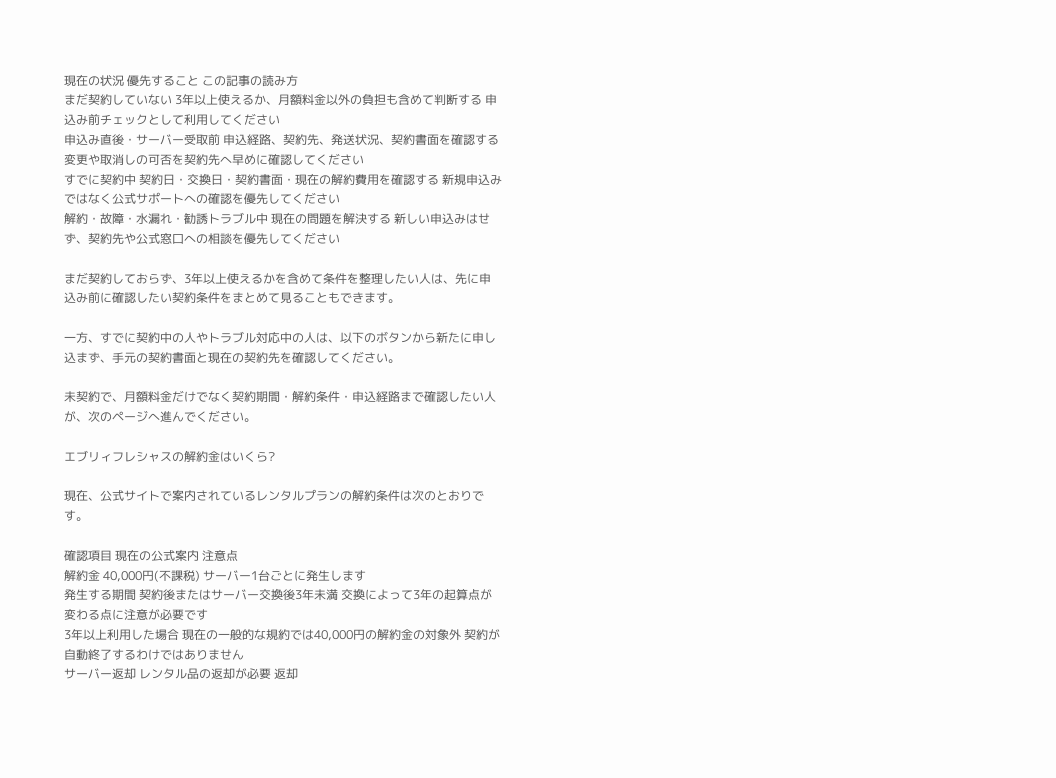現在の状況 優先すること この記事の読み方
まだ契約していない 3年以上使えるか、月額料金以外の負担も含めて判断する 申込み前チェックとして利用してください
申込み直後・サーバー受取前 申込経路、契約先、発送状況、契約書面を確認する 変更や取消しの可否を契約先へ早めに確認してください
すでに契約中 契約日・交換日・契約書面・現在の解約費用を確認する 新規申込みではなく公式サポートへの確認を優先してください
解約・故障・水漏れ・勧誘トラブル中 現在の問題を解決する 新しい申込みはせず、契約先や公式窓口への相談を優先してください

まだ契約しておらず、3年以上使えるかを含めて条件を整理したい人は、先に申込み前に確認したい契約条件をまとめて見ることもできます。

一方、すでに契約中の人やトラブル対応中の人は、以下のボタンから新たに申し込まず、手元の契約書面と現在の契約先を確認してください。

未契約で、月額料金だけでなく契約期間・解約条件・申込経路まで確認したい人が、次のページへ進んでください。

エブリィフレシャスの解約金はいくら?

現在、公式サイトで案内されているレンタルプランの解約条件は次のとおりです。

確認項目 現在の公式案内 注意点
解約金 40,000円(不課税) サーバー1台ごとに発生します
発生する期間 契約後またはサーバー交換後3年未満 交換によって3年の起算点が変わる点に注意が必要です
3年以上利用した場合 現在の一般的な規約では40,000円の解約金の対象外 契約が自動終了するわけではありません
サーバー返却 レンタル品の返却が必要 返却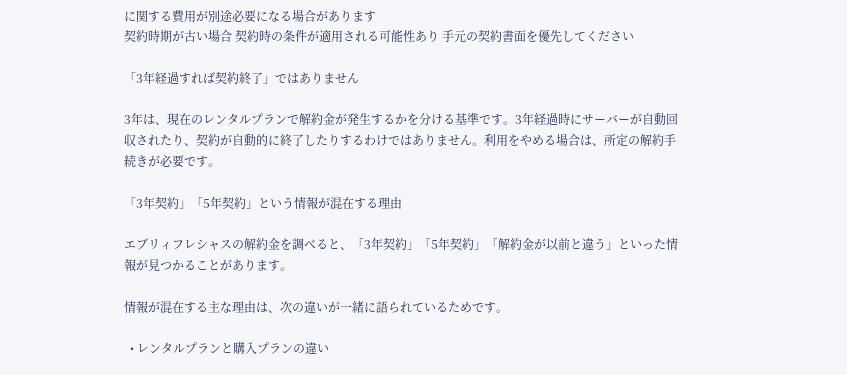に関する費用が別途必要になる場合があります
契約時期が古い場合 契約時の条件が適用される可能性あり 手元の契約書面を優先してください

「3年経過すれば契約終了」ではありません

3年は、現在のレンタルプランで解約金が発生するかを分ける基準です。3年経過時にサーバーが自動回収されたり、契約が自動的に終了したりするわけではありません。利用をやめる場合は、所定の解約手続きが必要です。

「3年契約」「5年契約」という情報が混在する理由

エブリィフレシャスの解約金を調べると、「3年契約」「5年契約」「解約金が以前と違う」といった情報が見つかることがあります。

情報が混在する主な理由は、次の違いが一緒に語られているためです。

  • レンタルプランと購入プランの違い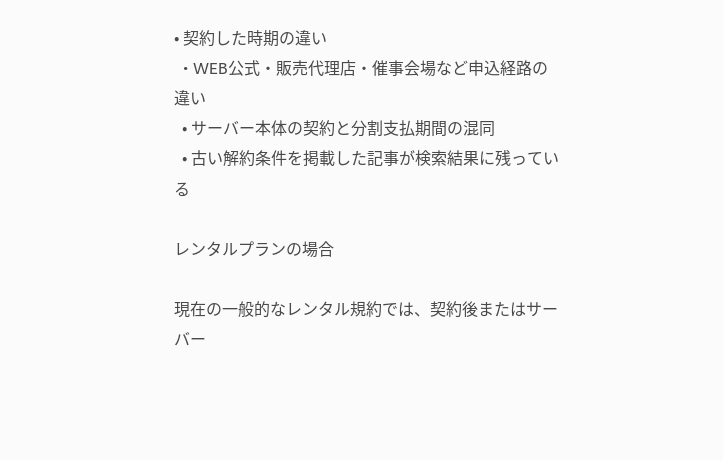• 契約した時期の違い
  • WEB公式・販売代理店・催事会場など申込経路の違い
  • サーバー本体の契約と分割支払期間の混同
  • 古い解約条件を掲載した記事が検索結果に残っている

レンタルプランの場合

現在の一般的なレンタル規約では、契約後またはサーバー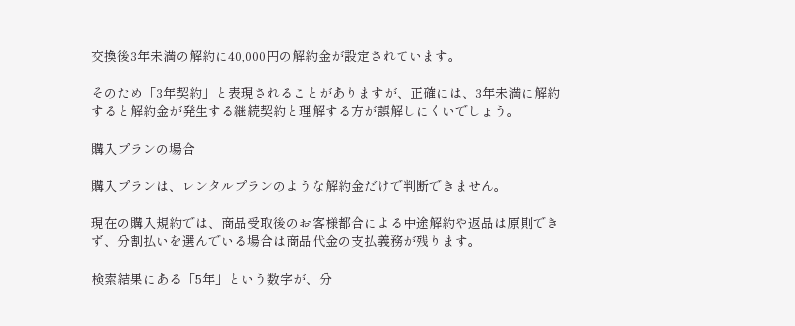交換後3年未満の解約に40,000円の解約金が設定されています。

そのため「3年契約」と表現されることがありますが、正確には、3年未満に解約すると解約金が発生する継続契約と理解する方が誤解しにくいでしょう。

購入プランの場合

購入プランは、レンタルプランのような解約金だけで判断できません。

現在の購入規約では、商品受取後のお客様都合による中途解約や返品は原則できず、分割払いを選んでいる場合は商品代金の支払義務が残ります。

検索結果にある「5年」という数字が、分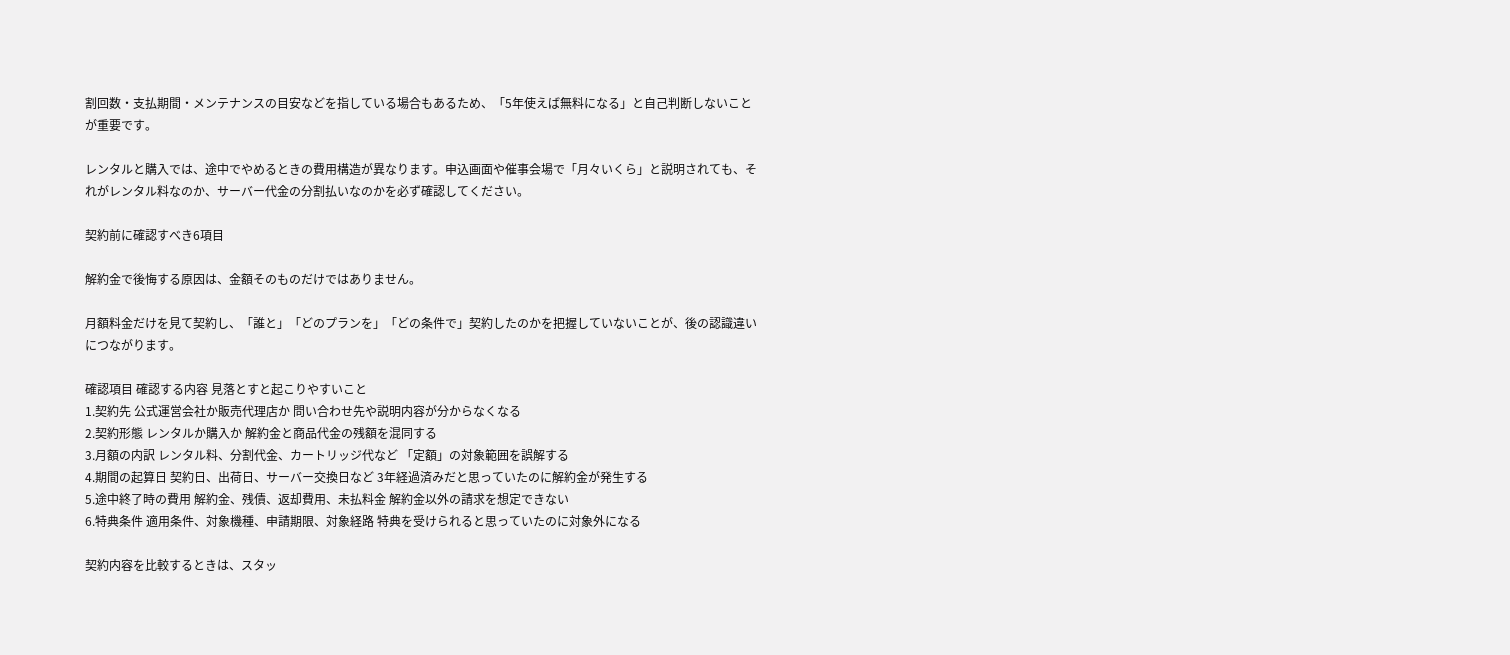割回数・支払期間・メンテナンスの目安などを指している場合もあるため、「5年使えば無料になる」と自己判断しないことが重要です。

レンタルと購入では、途中でやめるときの費用構造が異なります。申込画面や催事会場で「月々いくら」と説明されても、それがレンタル料なのか、サーバー代金の分割払いなのかを必ず確認してください。

契約前に確認すべき6項目

解約金で後悔する原因は、金額そのものだけではありません。

月額料金だけを見て契約し、「誰と」「どのプランを」「どの条件で」契約したのかを把握していないことが、後の認識違いにつながります。

確認項目 確認する内容 見落とすと起こりやすいこと
1.契約先 公式運営会社か販売代理店か 問い合わせ先や説明内容が分からなくなる
2.契約形態 レンタルか購入か 解約金と商品代金の残額を混同する
3.月額の内訳 レンタル料、分割代金、カートリッジ代など 「定額」の対象範囲を誤解する
4.期間の起算日 契約日、出荷日、サーバー交換日など 3年経過済みだと思っていたのに解約金が発生する
5.途中終了時の費用 解約金、残債、返却費用、未払料金 解約金以外の請求を想定できない
6.特典条件 適用条件、対象機種、申請期限、対象経路 特典を受けられると思っていたのに対象外になる

契約内容を比較するときは、スタッ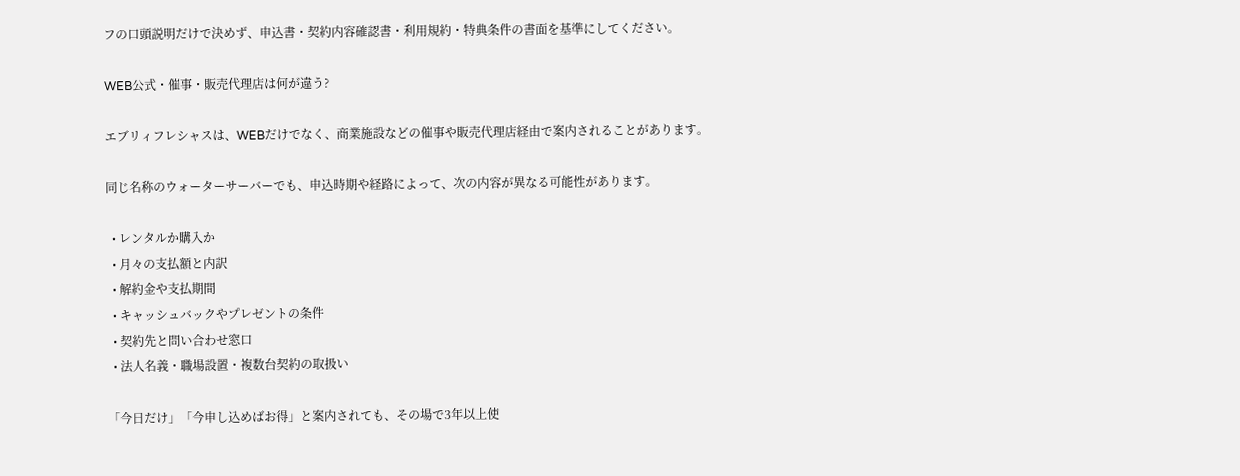フの口頭説明だけで決めず、申込書・契約内容確認書・利用規約・特典条件の書面を基準にしてください。

WEB公式・催事・販売代理店は何が違う?

エブリィフレシャスは、WEBだけでなく、商業施設などの催事や販売代理店経由で案内されることがあります。

同じ名称のウォーターサーバーでも、申込時期や経路によって、次の内容が異なる可能性があります。

  • レンタルか購入か
  • 月々の支払額と内訳
  • 解約金や支払期間
  • キャッシュバックやプレゼントの条件
  • 契約先と問い合わせ窓口
  • 法人名義・職場設置・複数台契約の取扱い

「今日だけ」「今申し込めばお得」と案内されても、その場で3年以上使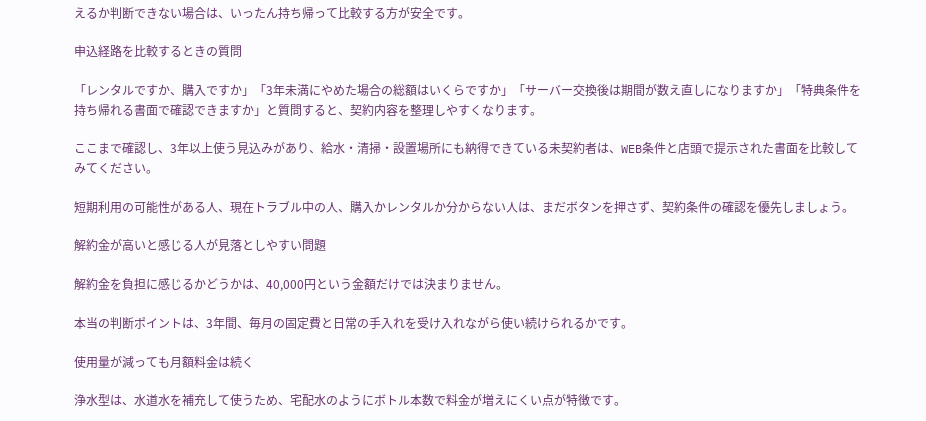えるか判断できない場合は、いったん持ち帰って比較する方が安全です。

申込経路を比較するときの質問

「レンタルですか、購入ですか」「3年未満にやめた場合の総額はいくらですか」「サーバー交換後は期間が数え直しになりますか」「特典条件を持ち帰れる書面で確認できますか」と質問すると、契約内容を整理しやすくなります。

ここまで確認し、3年以上使う見込みがあり、給水・清掃・設置場所にも納得できている未契約者は、WEB条件と店頭で提示された書面を比較してみてください。

短期利用の可能性がある人、現在トラブル中の人、購入かレンタルか分からない人は、まだボタンを押さず、契約条件の確認を優先しましょう。

解約金が高いと感じる人が見落としやすい問題

解約金を負担に感じるかどうかは、40,000円という金額だけでは決まりません。

本当の判断ポイントは、3年間、毎月の固定費と日常の手入れを受け入れながら使い続けられるかです。

使用量が減っても月額料金は続く

浄水型は、水道水を補充して使うため、宅配水のようにボトル本数で料金が増えにくい点が特徴です。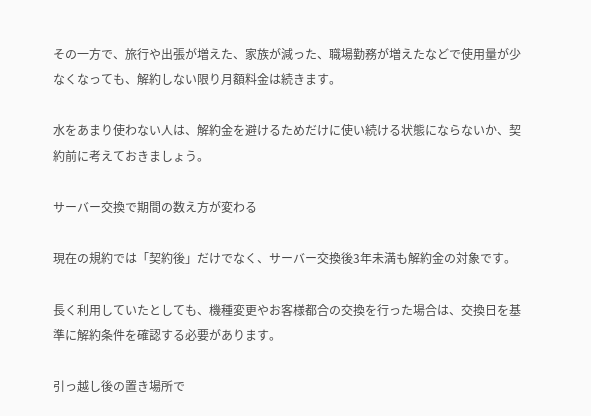その一方で、旅行や出張が増えた、家族が減った、職場勤務が増えたなどで使用量が少なくなっても、解約しない限り月額料金は続きます。

水をあまり使わない人は、解約金を避けるためだけに使い続ける状態にならないか、契約前に考えておきましょう。

サーバー交換で期間の数え方が変わる

現在の規約では「契約後」だけでなく、サーバー交換後3年未満も解約金の対象です。

長く利用していたとしても、機種変更やお客様都合の交換を行った場合は、交換日を基準に解約条件を確認する必要があります。

引っ越し後の置き場所で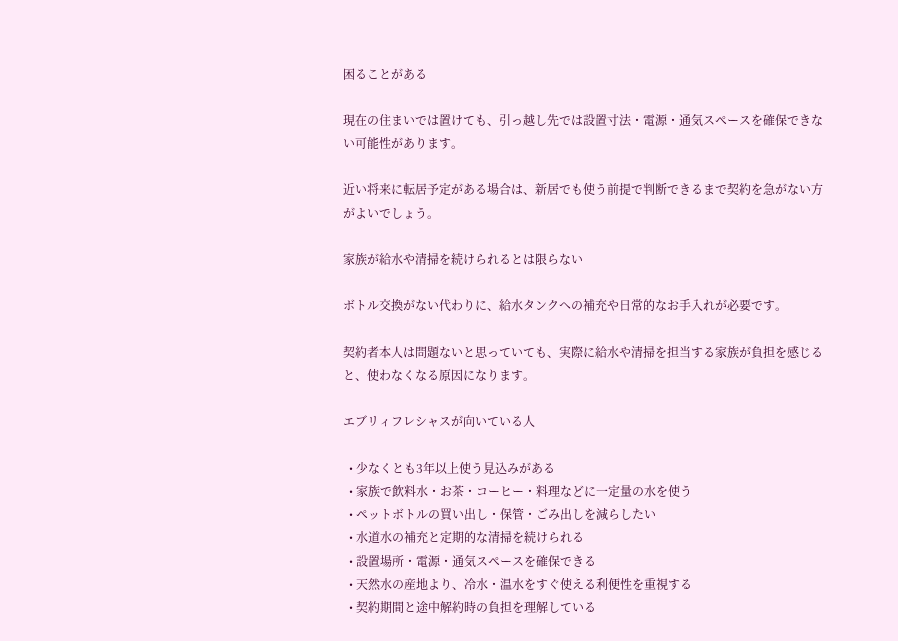困ることがある

現在の住まいでは置けても、引っ越し先では設置寸法・電源・通気スペースを確保できない可能性があります。

近い将来に転居予定がある場合は、新居でも使う前提で判断できるまで契約を急がない方がよいでしょう。

家族が給水や清掃を続けられるとは限らない

ボトル交換がない代わりに、給水タンクへの補充や日常的なお手入れが必要です。

契約者本人は問題ないと思っていても、実際に給水や清掃を担当する家族が負担を感じると、使わなくなる原因になります。

エブリィフレシャスが向いている人

  • 少なくとも3年以上使う見込みがある
  • 家族で飲料水・お茶・コーヒー・料理などに一定量の水を使う
  • ペットボトルの買い出し・保管・ごみ出しを減らしたい
  • 水道水の補充と定期的な清掃を続けられる
  • 設置場所・電源・通気スペースを確保できる
  • 天然水の産地より、冷水・温水をすぐ使える利便性を重視する
  • 契約期間と途中解約時の負担を理解している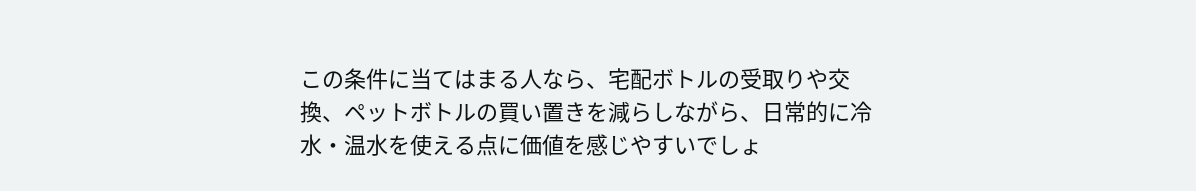この条件に当てはまる人なら、宅配ボトルの受取りや交換、ペットボトルの買い置きを減らしながら、日常的に冷水・温水を使える点に価値を感じやすいでしょ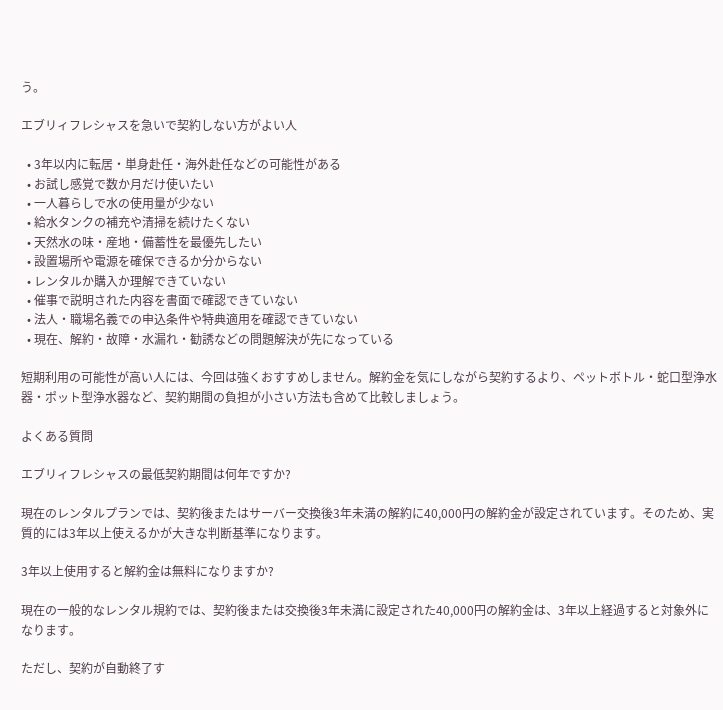う。

エブリィフレシャスを急いで契約しない方がよい人

  • 3年以内に転居・単身赴任・海外赴任などの可能性がある
  • お試し感覚で数か月だけ使いたい
  • 一人暮らしで水の使用量が少ない
  • 給水タンクの補充や清掃を続けたくない
  • 天然水の味・産地・備蓄性を最優先したい
  • 設置場所や電源を確保できるか分からない
  • レンタルか購入か理解できていない
  • 催事で説明された内容を書面で確認できていない
  • 法人・職場名義での申込条件や特典適用を確認できていない
  • 現在、解約・故障・水漏れ・勧誘などの問題解決が先になっている

短期利用の可能性が高い人には、今回は強くおすすめしません。解約金を気にしながら契約するより、ペットボトル・蛇口型浄水器・ポット型浄水器など、契約期間の負担が小さい方法も含めて比較しましょう。

よくある質問

エブリィフレシャスの最低契約期間は何年ですか?

現在のレンタルプランでは、契約後またはサーバー交換後3年未満の解約に40,000円の解約金が設定されています。そのため、実質的には3年以上使えるかが大きな判断基準になります。

3年以上使用すると解約金は無料になりますか?

現在の一般的なレンタル規約では、契約後または交換後3年未満に設定された40,000円の解約金は、3年以上経過すると対象外になります。

ただし、契約が自動終了す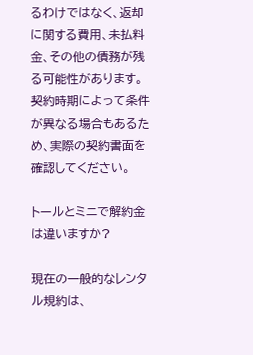るわけではなく、返却に関する費用、未払料金、その他の債務が残る可能性があります。契約時期によって条件が異なる場合もあるため、実際の契約書面を確認してください。

トールとミニで解約金は違いますか?

現在の一般的なレンタル規約は、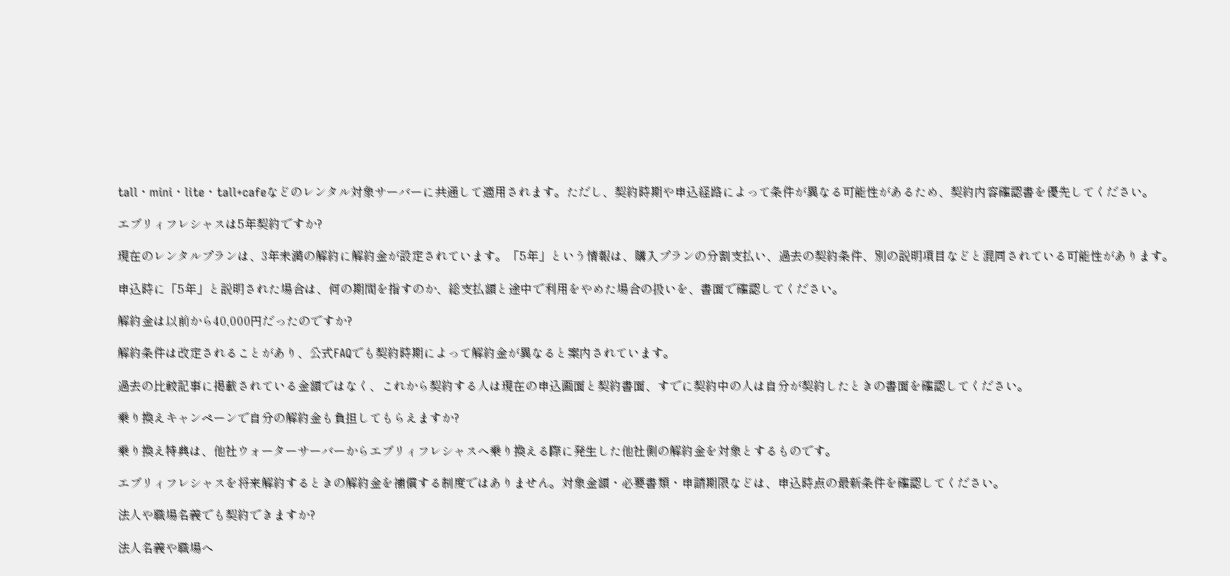tall・mini・lite・tall+cafeなどのレンタル対象サーバーに共通して適用されます。ただし、契約時期や申込経路によって条件が異なる可能性があるため、契約内容確認書を優先してください。

エブリィフレシャスは5年契約ですか?

現在のレンタルプランは、3年未満の解約に解約金が設定されています。「5年」という情報は、購入プランの分割支払い、過去の契約条件、別の説明項目などと混同されている可能性があります。

申込時に「5年」と説明された場合は、何の期間を指すのか、総支払額と途中で利用をやめた場合の扱いを、書面で確認してください。

解約金は以前から40,000円だったのですか?

解約条件は改定されることがあり、公式FAQでも契約時期によって解約金が異なると案内されています。

過去の比較記事に掲載されている金額ではなく、これから契約する人は現在の申込画面と契約書面、すでに契約中の人は自分が契約したときの書面を確認してください。

乗り換えキャンペーンで自分の解約金も負担してもらえますか?

乗り換え特典は、他社ウォーターサーバーからエブリィフレシャスへ乗り換える際に発生した他社側の解約金を対象とするものです。

エブリィフレシャスを将来解約するときの解約金を補償する制度ではありません。対象金額・必要書類・申請期限などは、申込時点の最新条件を確認してください。

法人や職場名義でも契約できますか?

法人名義や職場へ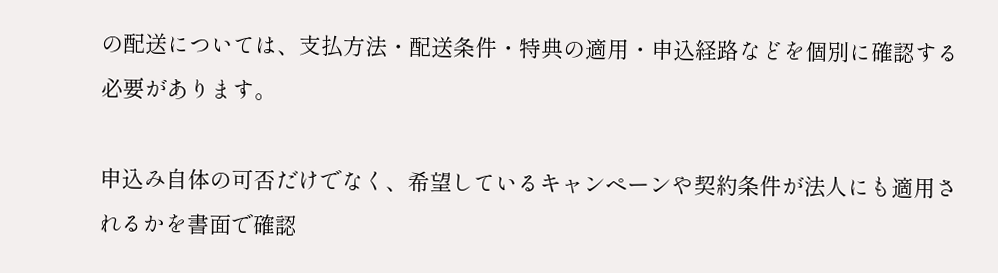の配送については、支払方法・配送条件・特典の適用・申込経路などを個別に確認する必要があります。

申込み自体の可否だけでなく、希望しているキャンペーンや契約条件が法人にも適用されるかを書面で確認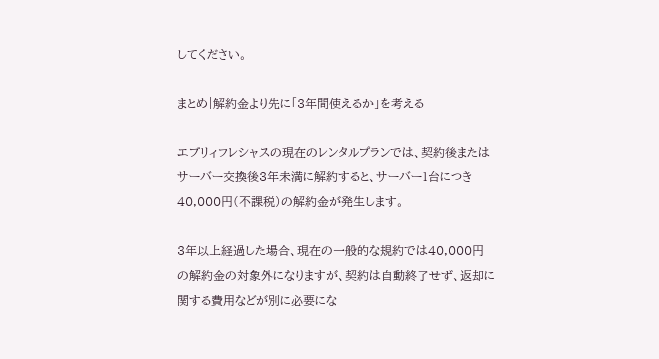してください。

まとめ|解約金より先に「3年間使えるか」を考える

エブリィフレシャスの現在のレンタルプランでは、契約後またはサーバー交換後3年未満に解約すると、サーバー1台につき40,000円(不課税)の解約金が発生します。

3年以上経過した場合、現在の一般的な規約では40,000円の解約金の対象外になりますが、契約は自動終了せず、返却に関する費用などが別に必要にな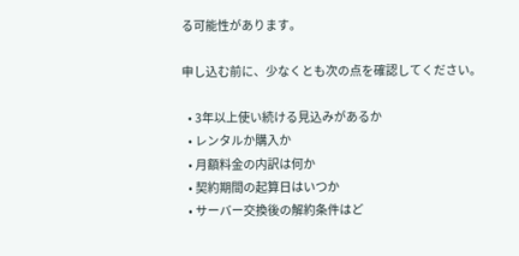る可能性があります。

申し込む前に、少なくとも次の点を確認してください。

  • 3年以上使い続ける見込みがあるか
  • レンタルか購入か
  • 月額料金の内訳は何か
  • 契約期間の起算日はいつか
  • サーバー交換後の解約条件はど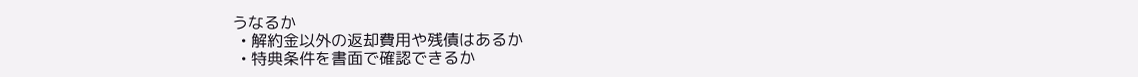うなるか
  • 解約金以外の返却費用や残債はあるか
  • 特典条件を書面で確認できるか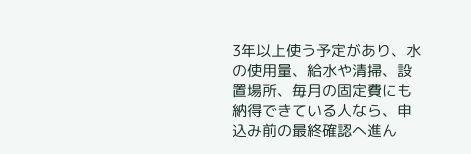3年以上使う予定があり、水の使用量、給水や清掃、設置場所、毎月の固定費にも納得できている人なら、申込み前の最終確認へ進ん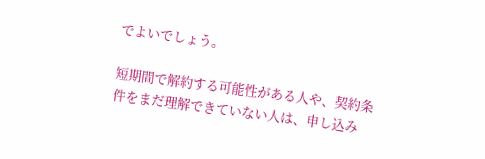でよいでしょう。

短期間で解約する可能性がある人や、契約条件をまだ理解できていない人は、申し込み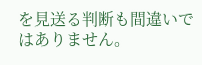を見送る判断も間違いではありません。